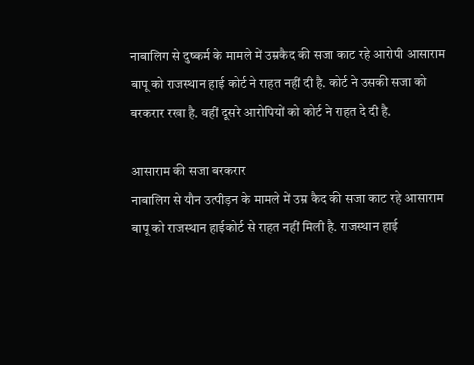नाबालिग से दुष्कर्म के मामले में उम्रकैद की सजा काट रहे आरोपी आसाराम बापू को राजस्थान हाई कोर्ट ने राहत नहीं दी है. कोर्ट ने उसकी सजा को बरकरार रखा है. वहीं दूसरे आरोपियों को कोर्ट ने राहत दे दी है.

आसाराम की सजा बरकरार
नाबालिग से यौन उत्पीड़न के मामले में उम्र कैद की सजा काट रहे आसाराम बापू को राजस्थान हाईकोर्ट से राहत नहीं मिली है. राजस्थान हाई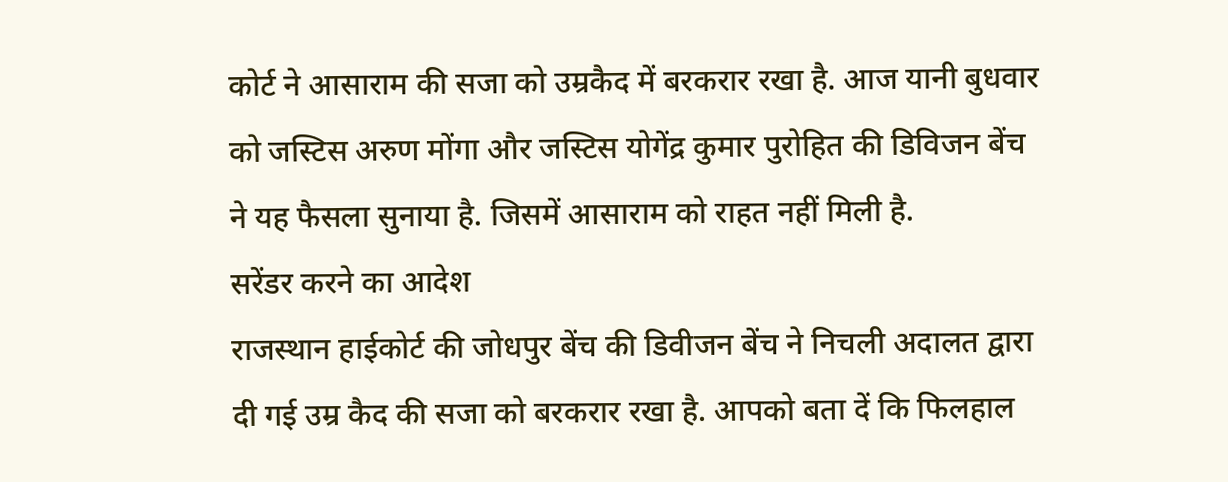कोर्ट ने आसाराम की सजा को उम्रकैद में बरकरार रखा है. आज यानी बुधवार को जस्टिस अरुण मोंगा और जस्टिस योगेंद्र कुमार पुरोहित की डिविजन बेंच ने यह फैसला सुनाया है. जिसमें आसाराम को राहत नहीं मिली है.
सरेंडर करने का आदेश
राजस्थान हाईकोर्ट की जोधपुर बेंच की डिवीजन बेंच ने निचली अदालत द्वारा दी गई उम्र कैद की सजा को बरकरार रखा है. आपको बता दें कि फिलहाल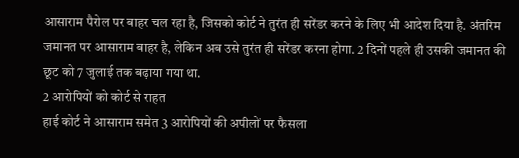आसाराम पैरोल पर बाहर चल रहा है, जिसको कोर्ट ने तुरंत ही सरेंडर करने के लिए भी आदेश दिया है. अंतरिम जमानत पर आसाराम बाहर है, लेकिन अब उसे तुरंत ही सरेंडर करना होगा. 2 दिनों पहले ही उसकी जमानत की छूट को 7 जुलाई तक बढ़ाया गया था.
2 आरोपियों को कोर्ट से राहत
हाई कोर्ट ने आसाराम समेत 3 आरोपियों की अपीलों पर फैसला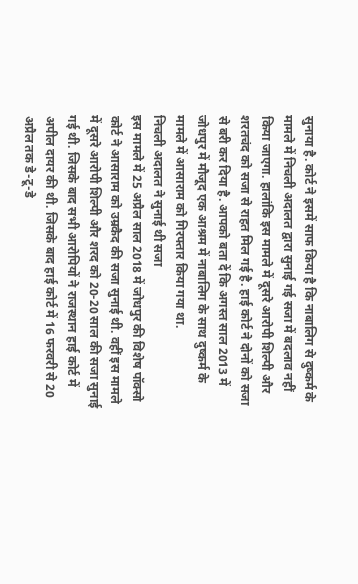सुनाया है. कोर्ट ने इसमें साफ किया है कि नाबालिग से दुष्कर्म के मामले में निचली अदालत द्वारा सुनाई गई सजा में बदलाव नहीं किया जाएगा. हालांकि इस मामले में दूसरे आरोपी शिल्पी और शरतचंद को सजा से राहत मिल गई है. हाई कोर्ट ने दोनों को सजा से बरी कर दिया है. आपको बता दें कि अगस्त साल 2013 में जोधपुर में मौजूद एक आश्रम में नाबालिग के साथ दुष्कर्म के मामले में आसाराम को गिरफ्तार किया गया था.
निचली अदालत ने सुनाई थी सजा
इस मामले में 25 अप्रैल साल 2018 में जोधपुर की विशेष पॉक्सो कोर्ट ने आसाराम को उम्रकैद की सजा सुनाई थी. वहीं इस मामले में दूसरे आरोपी शिल्पी और शरद को 20-20 साल की सजा सुनाई गई थी. जिसके बाद सभी आरोपियों ने राजस्थान हाई कोर्ट में अपील दायर की थी. जिसके बाद हाई कोर्ट में 16 फरवरी से 20 अप्रैल तक डे-टू-डे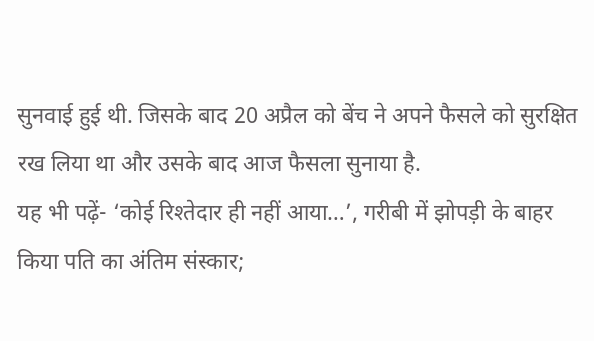सुनवाई हुई थी. जिसके बाद 20 अप्रैल को बेंच ने अपने फैसले को सुरक्षित रख लिया था और उसके बाद आज फैसला सुनाया है.
यह भी पढ़ें- ‘कोई रिश्तेदार ही नहीं आया…’, गरीबी में झोपड़ी के बाहर किया पति का अंतिम संस्कार;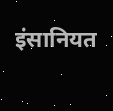इंसानियत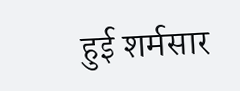हुई शर्मसार